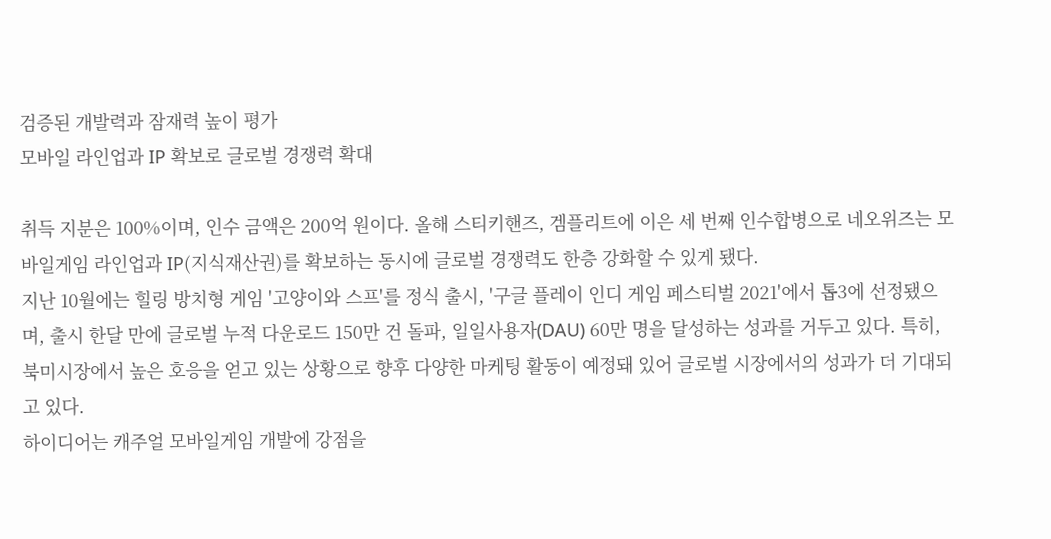검증된 개발력과 잠재력 높이 평가
모바일 라인업과 IP 확보로 글로벌 경쟁력 확대

취득 지분은 100%이며, 인수 금액은 200억 원이다. 올해 스티키핸즈, 겜플리트에 이은 세 번째 인수합병으로 네오위즈는 모바일게임 라인업과 IP(지식재산권)를 확보하는 동시에 글로벌 경쟁력도 한층 강화할 수 있게 됐다.
지난 10월에는 힐링 방치형 게임 '고양이와 스프'를 정식 출시, '구글 플레이 인디 게임 페스티벌 2021'에서 톱3에 선정됐으며, 출시 한달 만에 글로벌 누적 다운로드 150만 건 돌파, 일일사용자(DAU) 60만 명을 달성하는 성과를 거두고 있다. 특히, 북미시장에서 높은 호응을 얻고 있는 상황으로 향후 다양한 마케팅 활동이 예정돼 있어 글로벌 시장에서의 성과가 더 기대되고 있다.
하이디어는 캐주얼 모바일게임 개발에 강점을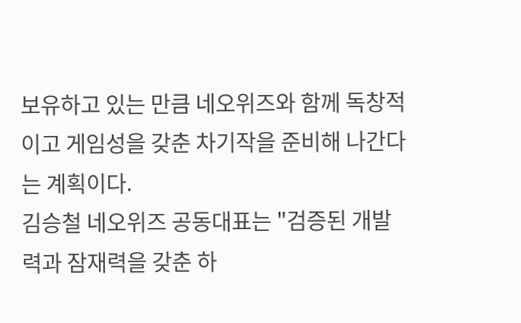보유하고 있는 만큼 네오위즈와 함께 독창적이고 게임성을 갖춘 차기작을 준비해 나간다는 계획이다.
김승철 네오위즈 공동대표는 "검증된 개발력과 잠재력을 갖춘 하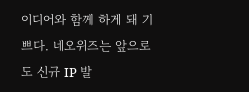이디어와 함께 하게 돼 기쁘다. 네오위즈는 앞으로도 신규 IP 발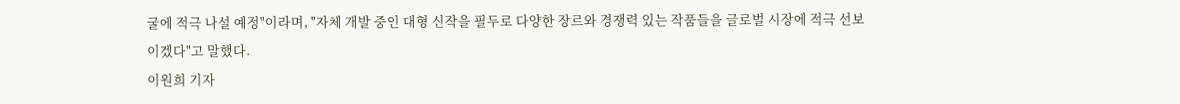굴에 적극 나설 예정"이라며, "자체 개발 중인 대형 신작을 필두로 다양한 장르와 경쟁력 있는 작품들을 글로벌 시장에 적극 선보이겠다"고 말했다.
이원희 기자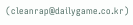(cleanrap@dailygame.co.kr)